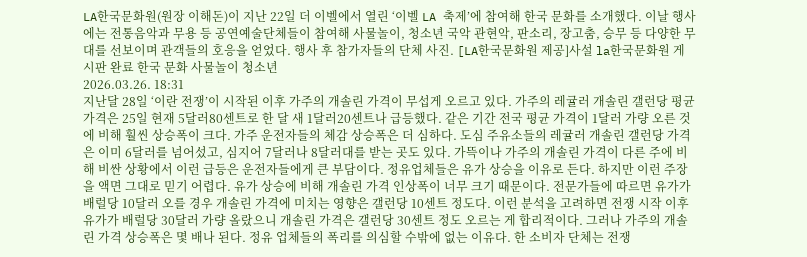LA한국문화원(원장 이해돈)이 지난 22일 더 이벨에서 열린 ‘이벨 LA 축제’에 참여해 한국 문화를 소개했다. 이날 행사에는 전통음악과 무용 등 공연예술단체들이 참여해 사물놀이, 청소년 국악 관현악, 판소리, 장고춤, 승무 등 다양한 무대를 선보이며 관객들의 호응을 얻었다. 행사 후 참가자들의 단체 사진. [LA한국문화원 제공]사설 la한국문화원 게시판 완료 한국 문화 사물놀이 청소년
2026.03.26. 18:31
지난달 28일 ‘이란 전쟁’이 시작된 이후 가주의 개솔린 가격이 무섭게 오르고 있다. 가주의 레귤러 개솔린 갤런당 평균 가격은 25일 현재 5달러80센트로 한 달 새 1달러20센트나 급등했다. 같은 기간 전국 평균 가격이 1달러 가량 오른 것에 비해 훨씬 상승폭이 크다. 가주 운전자들의 체감 상승폭은 더 심하다. 도심 주유소들의 레귤러 개솔린 갤런당 가격은 이미 6달러를 넘어섰고, 심지어 7달러나 8달러대를 받는 곳도 있다. 가뜩이나 가주의 개솔린 가격이 다른 주에 비해 비싼 상황에서 이런 급등은 운전자들에게 큰 부담이다. 정유업체들은 유가 상승을 이유로 든다. 하지만 이런 주장을 액면 그대로 믿기 어렵다. 유가 상승에 비해 개솔린 가격 인상폭이 너무 크기 때문이다. 전문가들에 따르면 유가가 배럴당 10달러 오를 경우 개솔린 가격에 미치는 영향은 갤런당 10센트 정도다. 이런 분석을 고려하면 전쟁 시작 이후 유가가 배럴당 30달러 가량 올랐으니 개솔린 가격은 갤런당 30센트 정도 오르는 게 합리적이다. 그러나 가주의 개솔린 가격 상승폭은 몇 배나 된다. 정유 업체들의 폭리를 의심할 수밖에 없는 이유다. 한 소비자 단체는 전쟁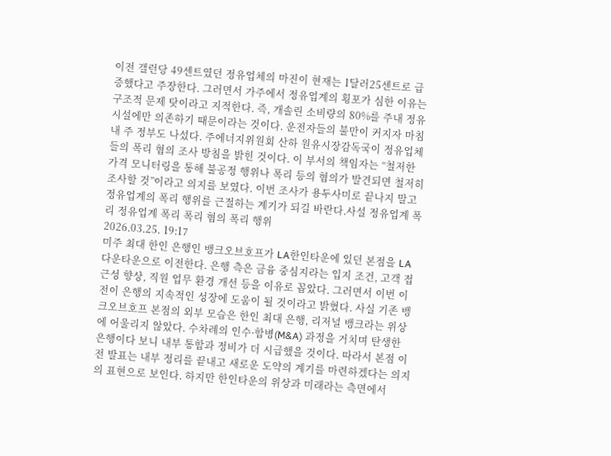이전 갤런당 49센트였던 정유업체의 마진이 현재는 1달러25센트로 급증했다고 주장한다. 그러면서 가주에서 정유업계의 횡포가 심한 이유는 구조적 문제 탓이라고 지적한다. 즉, 개솔린 소비량의 80%를 주내 정유시설에만 의존하기 때문이라는 것이다. 운전자들의 불만이 커지자 마침내 주 정부도 나섰다. 주에너지위원회 산하 원유시장감독국이 정유업체들의 폭리 혐의 조사 방침을 밝힌 것이다. 이 부서의 책임자는 “철저한 가격 모니터링을 통해 불공정 행위나 폭리 등의 혐의가 발견되면 철저히 조사할 것”이라고 의지를 보였다. 이번 조사가 용두사미로 끝나지 말고 정유업계의 폭리 행위를 근절하는 계기가 되길 바란다.사설 정유업계 폭리 정유업계 폭리 폭리 혐의 폭리 행위
2026.03.25. 19:17
미주 최대 한인 은행인 뱅크오브호프가 LA한인타운에 있던 본점을 LA다운타운으로 이전한다. 은행 측은 금융 중심지라는 입지 조건, 고객 접근성 향상, 직원 업무 환경 개선 등을 이유로 꼽았다. 그러면서 이번 이전이 은행의 지속적인 성장에 도움이 될 것이라고 밝혔다. 사실 기존 뱅크오브호프 본점의 외부 모습은 한인 최대 은행, 리저널 뱅크라는 위상에 어울리지 않았다. 수차례의 인수·합병(M&A) 과정을 거치며 탄생한 은행이다 보니 내부 통합과 정비가 더 시급했을 것이다. 따라서 본점 이전 발표는 내부 정리를 끝내고 새로운 도약의 계기를 마련하겠다는 의지의 표현으로 보인다. 하지만 한인타운의 위상과 미래라는 측면에서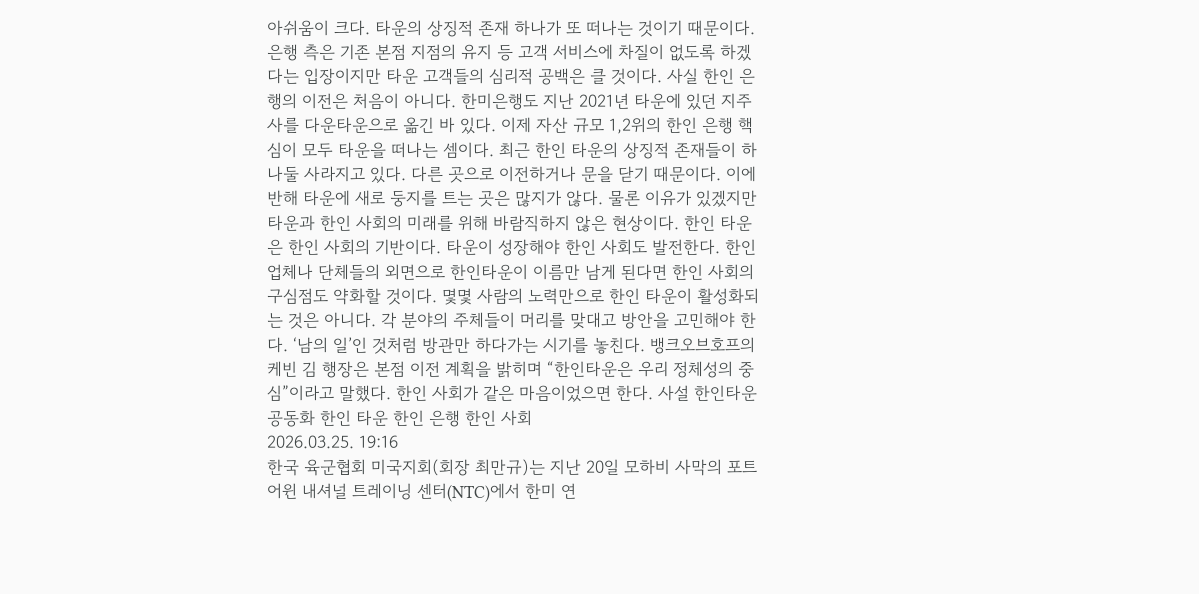아쉬움이 크다. 타운의 상징적 존재 하나가 또 떠나는 것이기 때문이다. 은행 측은 기존 본점 지점의 유지 등 고객 서비스에 차질이 없도록 하겠다는 입장이지만 타운 고객들의 심리적 공백은 클 것이다. 사실 한인 은행의 이전은 처음이 아니다. 한미은행도 지난 2021년 타운에 있던 지주사를 다운타운으로 옮긴 바 있다. 이제 자산 규모 1,2위의 한인 은행 핵심이 모두 타운을 떠나는 셈이다. 최근 한인 타운의 상징적 존재들이 하나둘 사라지고 있다. 다른 곳으로 이전하거나 문을 닫기 때문이다. 이에 반해 타운에 새로 둥지를 트는 곳은 많지가 않다. 물론 이유가 있겠지만 타운과 한인 사회의 미래를 위해 바람직하지 않은 현상이다. 한인 타운은 한인 사회의 기반이다. 타운이 성장해야 한인 사회도 발전한다. 한인 업체나 단체들의 외면으로 한인타운이 이름만 남게 된다면 한인 사회의 구심점도 약화할 것이다. 몇몇 사람의 노력만으로 한인 타운이 활성화되는 것은 아니다. 각 분야의 주체들이 머리를 맞대고 방안을 고민해야 한다. ‘남의 일’인 것처럼 방관만 하다가는 시기를 놓친다. 뱅크오브호프의 케빈 김 행장은 본점 이전 계획을 밝히며 “한인타운은 우리 정체성의 중심”이라고 말했다. 한인 사회가 같은 마음이었으면 한다. 사설 한인타운 공동화 한인 타운 한인 은행 한인 사회
2026.03.25. 19:16
한국 육군협회 미국지회(회장 최만규)는 지난 20일 모하비 사막의 포트 어윈 내셔널 트레이닝 센터(NTC)에서 한미 연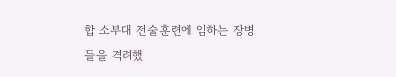합 소부대 전술훈련에 임하는 장병들을 격려했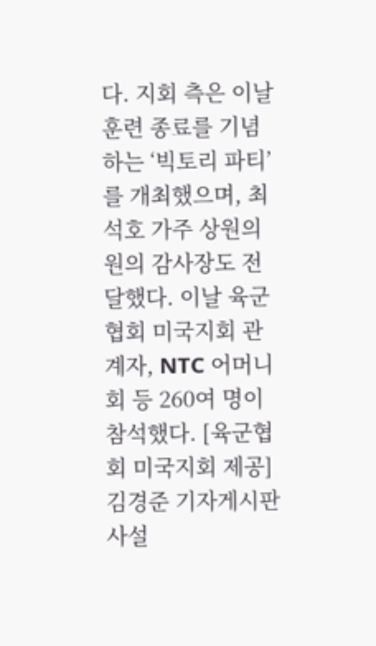다. 지회 측은 이날 훈련 종료를 기념하는 ‘빅토리 파티’를 개최했으며, 최석호 가주 상원의원의 감사장도 전달했다. 이날 육군협회 미국지회 관계자, NTC 어머니회 등 260여 명이 참석했다. [육군협회 미국지회 제공] 김경준 기자게시판 사설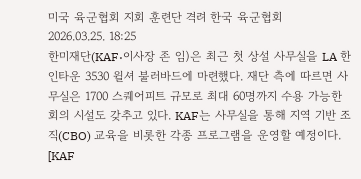미국 육군협회 지회 훈련단 격려 한국 육군협회
2026.03.25. 18:25
한미재단(KAF·이사장 존 임)은 최근 첫 상설 사무실을 LA 한인타운 3530 윌셔 불러바드에 마련했다. 재단 측에 따르면 사무실은 1700 스퀘어피트 규모로 최대 60명까지 수용 가능한 회의 시설도 갖추고 있다. KAF는 사무실을 통해 지역 기반 조직(CBO) 교육을 비롯한 각종 프로그램을 운영할 예정이다. [KAF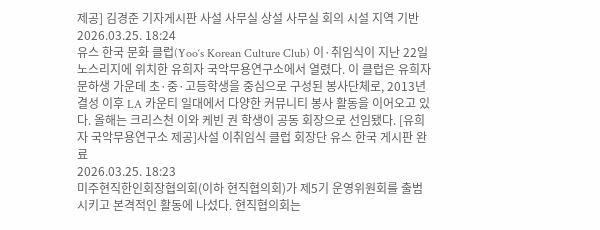제공] 김경준 기자게시판 사설 사무실 상설 사무실 회의 시설 지역 기반
2026.03.25. 18:24
유스 한국 문화 클럽(Yoo‘s Korean Culture Club) 이·취임식이 지난 22일 노스리지에 위치한 유희자 국악무용연구소에서 열렸다. 이 클럽은 유희자 문하생 가운데 초·중·고등학생을 중심으로 구성된 봉사단체로, 2013년 결성 이후 LA 카운티 일대에서 다양한 커뮤니티 봉사 활동을 이어오고 있다. 올해는 크리스천 이와 케빈 권 학생이 공동 회장으로 선임됐다. [유희자 국악무용연구소 제공]사설 이취임식 클럽 회장단 유스 한국 게시판 완료
2026.03.25. 18:23
미주현직한인회장협의회(이하 현직협의회)가 제5기 운영위원회를 출범시키고 본격적인 활동에 나섰다. 현직협의회는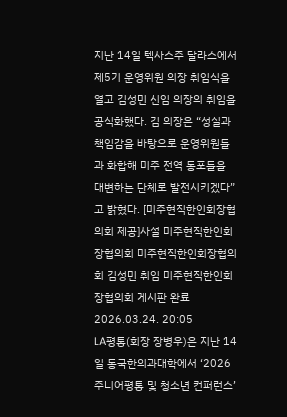지난 14일 텍사스주 달라스에서 제5기 운영위원 의장 취임식을 열고 김성민 신임 의장의 취임을 공식화했다. 김 의장은 “성실과 책임감을 바탕으로 운영위원들과 화합해 미주 전역 동포들을 대변하는 단체로 발전시키겠다”고 밝혔다. [미주현직한인회장협의회 제공]사설 미주현직한인회장협의회 미주현직한인회장협의회 김성민 취임 미주현직한인회장협의회 게시판 완료
2026.03.24. 20:05
LA평통(회장 장병우)은 지난 14일 동국한의과대학에서 ‘2026 주니어평통 및 청소년 컨퍼런스’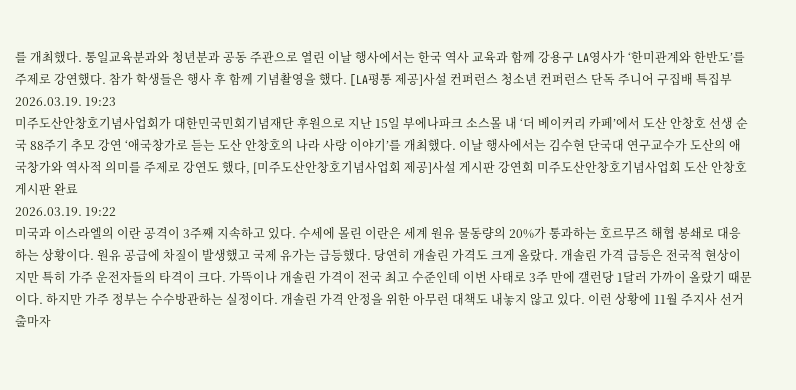를 개최했다. 통일교육분과와 청년분과 공동 주관으로 열린 이날 행사에서는 한국 역사 교육과 함께 강용구 LA영사가 ‘한미관계와 한반도’를 주제로 강연했다. 참가 학생들은 행사 후 함께 기념촬영을 했다. [LA평통 제공]사설 컨퍼런스 청소년 컨퍼런스 단독 주니어 구집배 특집부
2026.03.19. 19:23
미주도산안창호기념사업회가 대한민국민회기념재단 후원으로 지난 15일 부에나파크 소스몰 내 ‘더 베이커리 카페’에서 도산 안창호 선생 순국 88주기 추모 강연 ‘애국창가로 듣는 도산 안창호의 나라 사랑 이야기’를 개최했다. 이날 행사에서는 김수현 단국대 연구교수가 도산의 애국창가와 역사적 의미를 주제로 강연도 했다, [미주도산안창호기념사업회 제공]사설 게시판 강연회 미주도산안창호기념사업회 도산 안창호 게시판 완료
2026.03.19. 19:22
미국과 이스라엘의 이란 공격이 3주째 지속하고 있다. 수세에 몰린 이란은 세계 원유 물동량의 20%가 통과하는 호르무즈 해협 봉쇄로 대응하는 상황이다. 원유 공급에 차질이 발생했고 국제 유가는 급등했다. 당연히 개솔린 가격도 크게 올랐다. 개솔린 가격 급등은 전국적 현상이지만 특히 가주 운전자들의 타격이 크다. 가뜩이나 개솔린 가격이 전국 최고 수준인데 이번 사태로 3주 만에 갤런당 1달러 가까이 올랐기 때문이다. 하지만 가주 정부는 수수방관하는 실정이다. 개솔린 가격 안정을 위한 아무런 대책도 내놓지 않고 있다. 이런 상황에 11월 주지사 선거 출마자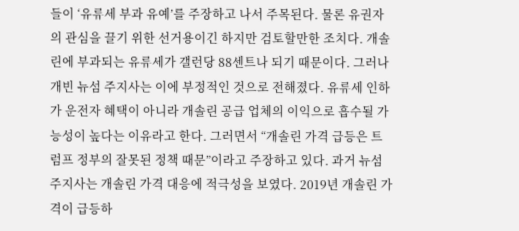들이 ‘유류세 부과 유예’를 주장하고 나서 주목된다. 물론 유권자의 관심을 끌기 위한 선거용이긴 하지만 검토할만한 조치다. 개솔린에 부과되는 유류세가 갤런당 88센트나 되기 때문이다. 그러나 개빈 뉴섬 주지사는 이에 부정적인 것으로 전해졌다. 유류세 인하가 운전자 혜택이 아니라 개솔린 공급 업체의 이익으로 흡수될 가능성이 높다는 이유라고 한다. 그러면서 “개솔린 가격 급등은 트럼프 정부의 잘못된 정책 때문”이라고 주장하고 있다. 과거 뉴섬 주지사는 개솔린 가격 대응에 적극성을 보였다. 2019년 개솔린 가격이 급등하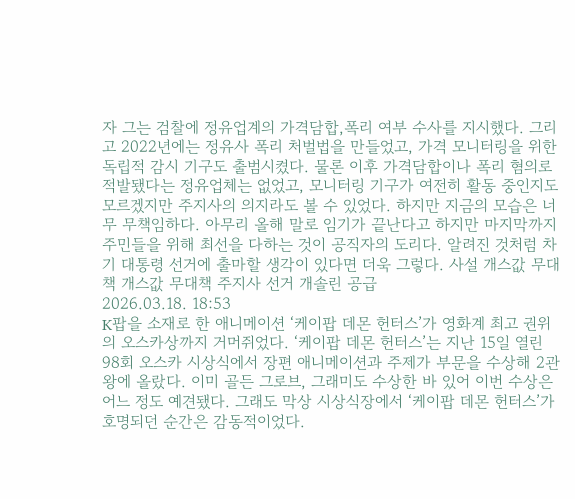자 그는 검찰에 정유업계의 가격담합,폭리 여부 수사를 지시했다. 그리고 2022년에는 정유사 폭리 처벌법을 만들었고, 가격 모니터링을 위한 독립적 감시 기구도 출범시켰다. 물론 이후 가격담합이나 폭리 혐의로 적발됐다는 정유업체는 없었고, 모니터링 기구가 여전히 활동 중인지도 모르겠지만 주지사의 의지라도 볼 수 있었다. 하지만 지금의 모습은 너무 무책임하다. 아무리 올해 말로 임기가 끝난다고 하지만 마지막까지 주민들을 위해 최선을 다하는 것이 공직자의 도리다. 알려진 것처럼 차기 대통령 선거에 출마할 생각이 있다면 더욱 그렇다. 사설 개스값 무대책 개스값 무대책 주지사 선거 개솔린 공급
2026.03.18. 18:53
K팝을 소재로 한 애니메이션 ‘케이팝 데몬 헌터스’가 영화계 최고 권위의 오스카상까지 거머쥐었다. ‘케이팝 데몬 헌터스’는 지난 15일 열린 98회 오스카 시상식에서 장편 애니메이션과 주제가 부문을 수상해 2관왕에 올랐다. 이미 골든 그로브, 그래미도 수상한 바 있어 이번 수상은 어느 정도 예견됐다. 그래도 막상 시상식장에서 ‘케이팝 데몬 헌터스’가 호명되던 순간은 감동적이었다.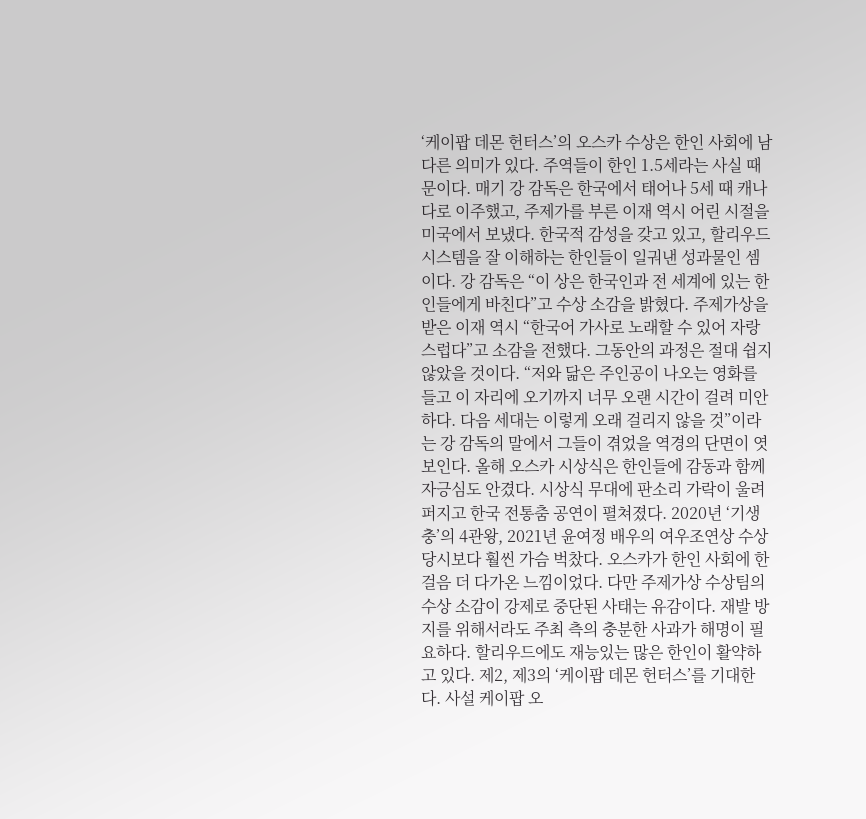‘케이팝 데몬 헌터스’의 오스카 수상은 한인 사회에 남다른 의미가 있다. 주역들이 한인 1.5세라는 사실 때문이다. 매기 강 감독은 한국에서 태어나 5세 때 캐나다로 이주했고, 주제가를 부른 이재 역시 어린 시절을 미국에서 보냈다. 한국적 감성을 갖고 있고, 할리우드 시스템을 잘 이해하는 한인들이 일궈낸 성과물인 셈이다. 강 감독은 “이 상은 한국인과 전 세계에 있는 한인들에게 바친다”고 수상 소감을 밝혔다. 주제가상을 받은 이재 역시 “한국어 가사로 노래할 수 있어 자랑스럽다”고 소감을 전했다. 그동안의 과정은 절대 쉽지 않았을 것이다. “저와 닮은 주인공이 나오는 영화를 들고 이 자리에 오기까지 너무 오랜 시간이 걸려 미안하다. 다음 세대는 이렇게 오래 걸리지 않을 것”이라는 강 감독의 말에서 그들이 겪었을 역경의 단면이 엿보인다. 올해 오스카 시상식은 한인들에 감동과 함께 자긍심도 안겼다. 시상식 무대에 판소리 가락이 울려 퍼지고 한국 전통춤 공연이 펼쳐졌다. 2020년 ‘기생충’의 4관왕, 2021년 윤여정 배우의 여우조연상 수상 당시보다 훨씬 가슴 벅찼다. 오스카가 한인 사회에 한 걸음 더 다가온 느낌이었다. 다만 주제가상 수상팀의 수상 소감이 강제로 중단된 사태는 유감이다. 재발 방지를 위해서라도 주최 측의 충분한 사과가 해명이 필요하다. 할리우드에도 재능있는 많은 한인이 활약하고 있다. 제2, 제3의 ‘케이팝 데몬 헌터스’를 기대한다. 사설 케이팝 오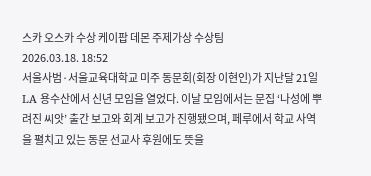스카 오스카 수상 케이팝 데몬 주제가상 수상팀
2026.03.18. 18:52
서울사범·서울교육대학교 미주 동문회(회장 이현인)가 지난달 21일 LA 용수산에서 신년 모임을 열었다. 이날 모임에서는 문집 ‘나성에 뿌려진 씨앗’ 출간 보고와 회계 보고가 진행됐으며, 페루에서 학교 사역을 펼치고 있는 동문 선교사 후원에도 뜻을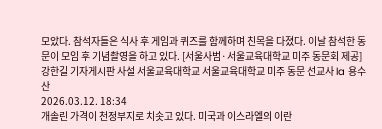모았다. 참석자들은 식사 후 게임과 퀴즈를 함께하며 친목을 다졌다. 이날 참석한 동문이 모임 후 기념촬영을 하고 있다. [서울사범·서울교육대학교 미주 동문회 제공] 강한길 기자게시판 사설 서울교육대학교 서울교육대학교 미주 동문 선교사 la 용수산
2026.03.12. 18:34
개솔린 가격이 천정부지로 치솟고 있다. 미국과 이스라엘의 이란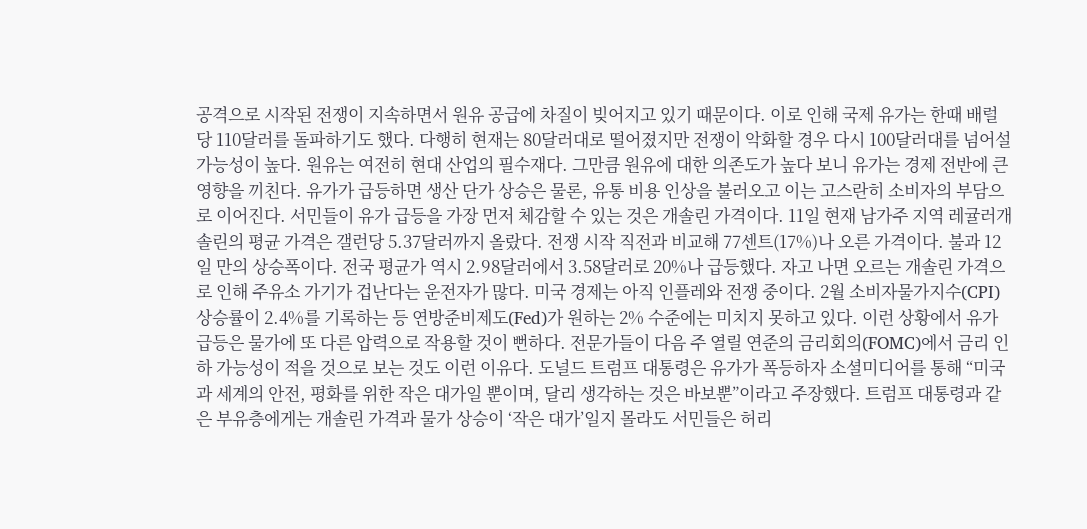공격으로 시작된 전쟁이 지속하면서 원유 공급에 차질이 빚어지고 있기 때문이다. 이로 인해 국제 유가는 한때 배럴당 110달러를 돌파하기도 했다. 다행히 현재는 80달러대로 떨어졌지만 전쟁이 악화할 경우 다시 100달러대를 넘어설 가능성이 높다. 원유는 여전히 현대 산업의 필수재다. 그만큼 원유에 대한 의존도가 높다 보니 유가는 경제 전반에 큰 영향을 끼친다. 유가가 급등하면 생산 단가 상승은 물론, 유통 비용 인상을 불러오고 이는 고스란히 소비자의 부담으로 이어진다. 서민들이 유가 급등을 가장 먼저 체감할 수 있는 것은 개솔린 가격이다. 11일 현재 남가주 지역 레귤러개솔린의 평균 가격은 갤런당 5.37달러까지 올랐다. 전쟁 시작 직전과 비교해 77센트(17%)나 오른 가격이다. 불과 12일 만의 상승폭이다. 전국 평균가 역시 2.98달러에서 3.58달러로 20%나 급등했다. 자고 나면 오르는 개솔린 가격으로 인해 주유소 가기가 겁난다는 운전자가 많다. 미국 경제는 아직 인플레와 전쟁 중이다. 2월 소비자물가지수(CPI) 상승률이 2.4%를 기록하는 등 연방준비제도(Fed)가 원하는 2% 수준에는 미치지 못하고 있다. 이런 상황에서 유가 급등은 물가에 또 다른 압력으로 작용할 것이 뻔하다. 전문가들이 다음 주 열릴 연준의 금리회의(FOMC)에서 금리 인하 가능성이 적을 것으로 보는 것도 이런 이유다. 도널드 트럼프 대통령은 유가가 폭등하자 소셜미디어를 통해 “미국과 세계의 안전, 평화를 위한 작은 대가일 뿐이며, 달리 생각하는 것은 바보뿐”이라고 주장했다. 트럼프 대통령과 같은 부유층에게는 개솔린 가격과 물가 상승이 ‘작은 대가’일지 몰라도 서민들은 허리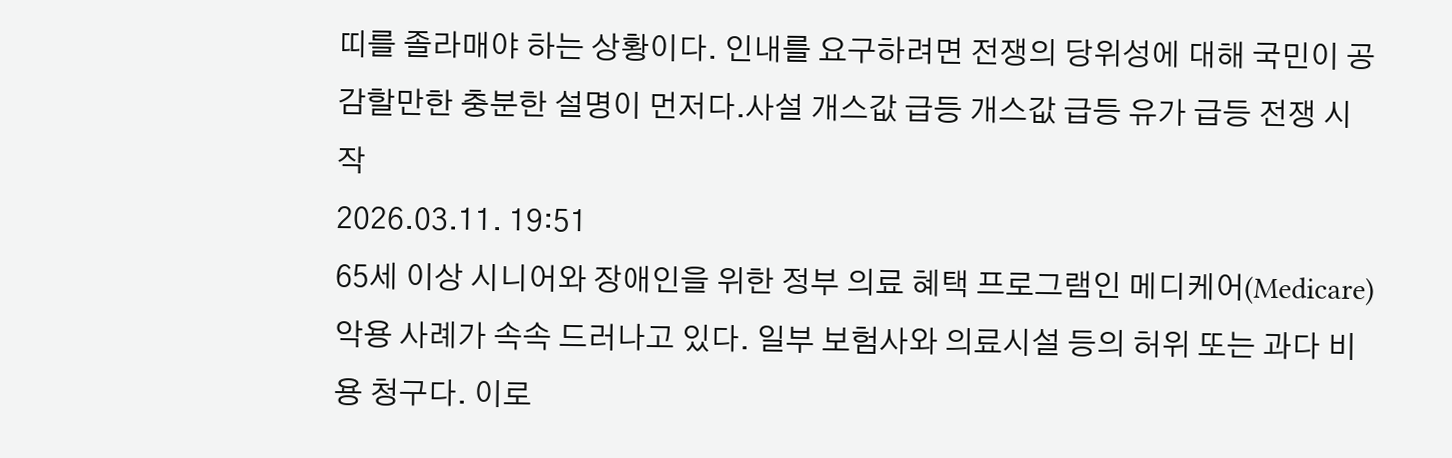띠를 졸라매야 하는 상황이다. 인내를 요구하려면 전쟁의 당위성에 대해 국민이 공감할만한 충분한 설명이 먼저다.사설 개스값 급등 개스값 급등 유가 급등 전쟁 시작
2026.03.11. 19:51
65세 이상 시니어와 장애인을 위한 정부 의료 혜택 프로그램인 메디케어(Medicare) 악용 사례가 속속 드러나고 있다. 일부 보험사와 의료시설 등의 허위 또는 과다 비용 청구다. 이로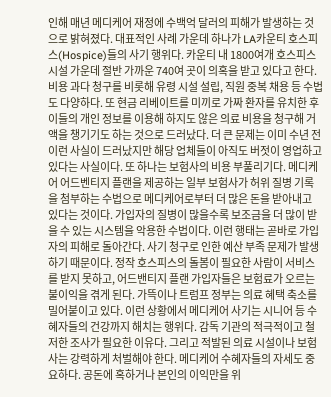인해 매년 메디케어 재정에 수백억 달러의 피해가 발생하는 것으로 밝혀졌다. 대표적인 사례 가운데 하나가 LA카운티 호스피스(Hospice)들의 사기 행위다. 카운티 내 1800여개 호스피스 시설 가운데 절반 가까운 740여 곳이 의혹을 받고 있다고 한다. 비용 과다 청구를 비롯해 유령 시설 설립, 직원 중복 채용 등 수법도 다양하다. 또 현금 리베이트를 미끼로 가짜 환자를 유치한 후 이들의 개인 정보를 이용해 하지도 않은 의료 비용을 청구해 거액을 챙기기도 하는 것으로 드러났다. 더 큰 문제는 이미 수년 전 이런 사실이 드러났지만 해당 업체들이 아직도 버젓이 영업하고 있다는 사실이다. 또 하나는 보험사의 비용 부풀리기다. 메디케어 어드벤티지 플랜을 제공하는 일부 보험사가 허위 질병 기록을 첨부하는 수법으로 메디케어로부터 더 많은 돈을 받아내고 있다는 것이다. 가입자의 질병이 많을수록 보조금을 더 많이 받을 수 있는 시스템을 악용한 수법이다. 이런 행태는 곧바로 가입자의 피해로 돌아간다. 사기 청구로 인한 예산 부족 문제가 발생하기 때문이다. 정작 호스피스의 돌봄이 필요한 사람이 서비스를 받지 못하고, 어드밴티지 플랜 가입자들은 보험료가 오르는 불이익을 겪게 된다. 가뜩이나 트럼프 정부는 의료 혜택 축소를 밀어붙이고 있다. 이런 상황에서 메디케어 사기는 시니어 등 수혜자들의 건강까지 해치는 행위다. 감독 기관의 적극적이고 철저한 조사가 필요한 이유다. 그리고 적발된 의료 시설이나 보험사는 강력하게 처벌해야 한다. 메디케어 수혜자들의 자세도 중요하다. 공돈에 혹하거나 본인의 이익만을 위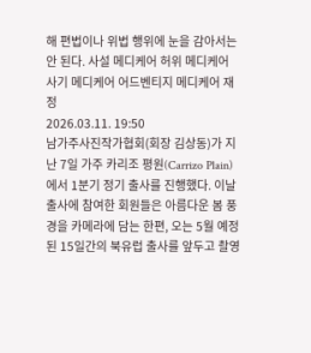해 편법이나 위법 행위에 눈을 감아서는 안 된다. 사설 메디케어 허위 메디케어 사기 메디케어 어드벤티지 메디케어 재정
2026.03.11. 19:50
남가주사진작가협회(회장 김상동)가 지난 7일 가주 카리조 평원(Carrizo Plain)에서 1분기 정기 출사를 진행했다. 이날 출사에 참여한 회원들은 아름다운 봄 풍경을 카메라에 담는 한편, 오는 5월 예정된 15일간의 북유럽 출사를 앞두고 촬영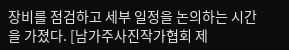장비를 점검하고 세부 일정을 논의하는 시간을 가졌다. [남가주사진작가협회 제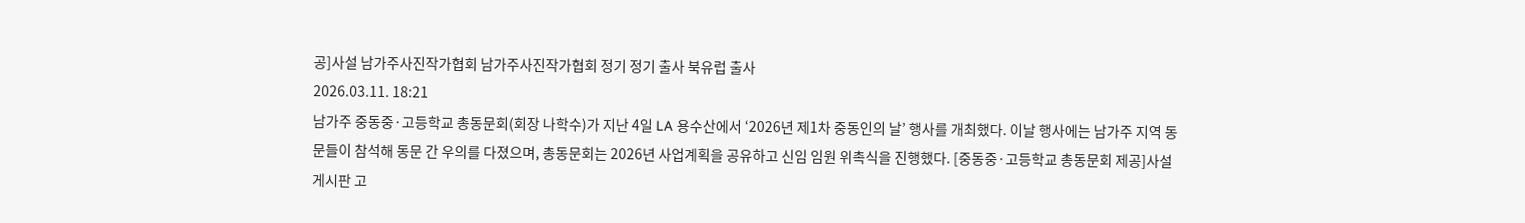공]사설 남가주사진작가협회 남가주사진작가협회 정기 정기 출사 북유럽 출사
2026.03.11. 18:21
남가주 중동중·고등학교 총동문회(회장 나학수)가 지난 4일 LA 용수산에서 ‘2026년 제1차 중동인의 날’ 행사를 개최했다. 이날 행사에는 남가주 지역 동문들이 참석해 동문 간 우의를 다졌으며, 총동문회는 2026년 사업계획을 공유하고 신임 임원 위촉식을 진행했다. [중동중·고등학교 총동문회 제공]사설 게시판 고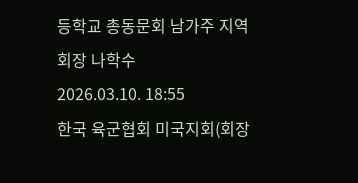등학교 총동문회 남가주 지역 회장 나학수
2026.03.10. 18:55
한국 육군협회 미국지회(회장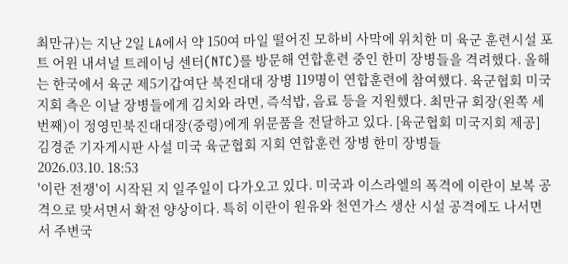최만규)는 지난 2일 LA에서 약 150여 마일 떨어진 모하비 사막에 위치한 미 육군 훈련시설 포트 어윈 내셔널 트레이닝 센터(NTC)를 방문해 연합훈련 중인 한미 장병들을 격려했다. 올해는 한국에서 육군 제5기갑여단 북진대대 장병 119명이 연합훈련에 참여했다. 육군협회 미국지회 측은 이날 장병들에게 김치와 라면, 즉석밥, 음료 등을 지원했다. 최만규 회장(왼쪽 세 번째)이 정영민북진대대장(중령)에게 위문품을 전달하고 있다. [육군협회 미국지회 제공] 김경준 기자게시판 사설 미국 육군협회 지회 연합훈련 장병 한미 장병들
2026.03.10. 18:53
'이란 전쟁'이 시작된 지 일주일이 다가오고 있다. 미국과 이스라엘의 폭격에 이란이 보복 공격으로 맞서면서 확전 양상이다. 특히 이란이 원유와 천연가스 생산 시설 공격에도 나서면서 주변국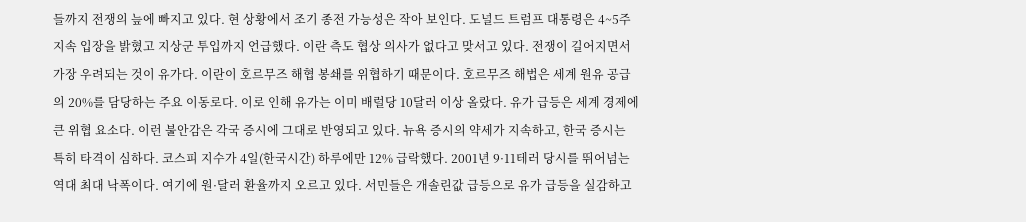들까지 전쟁의 늪에 빠지고 있다. 현 상황에서 조기 종전 가능성은 작아 보인다. 도널드 트럼프 대통령은 4~5주 지속 입장을 밝혔고 지상군 투입까지 언급했다. 이란 측도 협상 의사가 없다고 맞서고 있다. 전쟁이 길어지면서 가장 우려되는 것이 유가다. 이란이 호르무즈 해협 봉쇄를 위협하기 때문이다. 호르무즈 해법은 세계 원유 공급의 20%를 담당하는 주요 이동로다. 이로 인해 유가는 이미 배럴당 10달러 이상 올랐다. 유가 급등은 세계 경제에 큰 위협 요소다. 이런 불안감은 각국 증시에 그대로 반영되고 있다. 뉴욕 증시의 약세가 지속하고, 한국 증시는 특히 타격이 심하다. 코스피 지수가 4일(한국시간) 하루에만 12% 급락했다. 2001년 9·11테러 당시를 뛰어넘는 역대 최대 낙폭이다. 여기에 원·달러 환율까지 오르고 있다. 서민들은 개솔린값 급등으로 유가 급등을 실감하고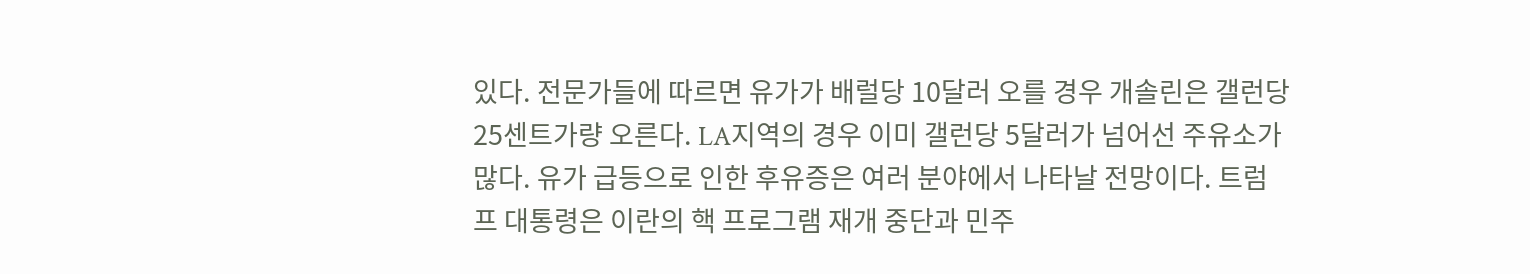있다. 전문가들에 따르면 유가가 배럴당 10달러 오를 경우 개솔린은 갤런당 25센트가량 오른다. LA지역의 경우 이미 갤런당 5달러가 넘어선 주유소가 많다. 유가 급등으로 인한 후유증은 여러 분야에서 나타날 전망이다. 트럼프 대통령은 이란의 핵 프로그램 재개 중단과 민주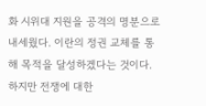화 시위대 지원을 공격의 명분으로 내세웠다. 이란의 정권 교체를 통해 목적을 달성하겠다는 것이다. 하지만 전쟁에 대한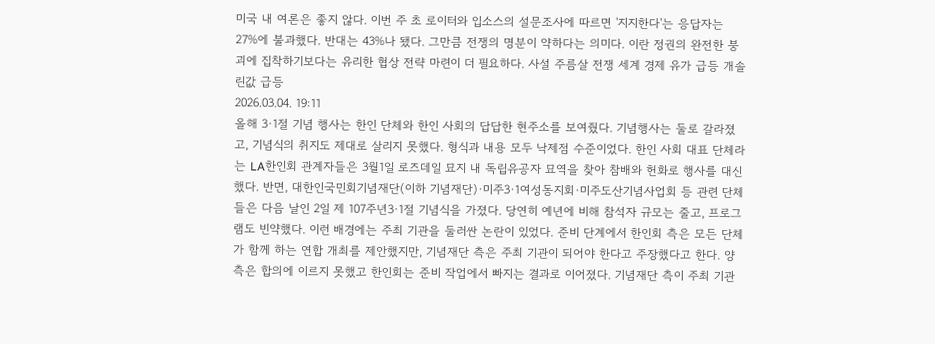미국 내 여론은 좋지 않다. 이번 주 초 로이터와 입소스의 설문조사에 따르면 '지지한다'는 응답자는 27%에 불과했다. 반대는 43%나 됐다. 그만큼 전쟁의 명분이 약하다는 의미다. 이란 정권의 완전한 붕괴에 집착하기보다는 유리한 협상 전략 마련이 더 필요하다. 사설 주름살 전쟁 세계 경제 유가 급등 개솔린값 급등
2026.03.04. 19:11
올해 3·1절 기념 행사는 한인 단체와 한인 사회의 답답한 현주소를 보여줬다. 기념행사는 둘로 갈라졌고, 기념식의 취지도 제대로 살리지 못했다. 형식과 내용 모두 낙제점 수준이었다. 한인 사회 대표 단체라는 LA한인회 관계자들은 3월1일 로즈데일 묘지 내 독립유공자 묘역을 찾아 참배와 헌화로 행사를 대신했다. 반면, 대한인국민회기념재단(이하 기념재단)·미주3·1여성동지회·미주도산기념사업회 등 관련 단체들은 다음 날인 2일 제 107주년3·1절 기념식을 가졌다. 당연히 예년에 비해 참석자 규모는 줄고, 프로그램도 빈약했다. 이런 배경에는 주최 기관을 둘러싼 논란이 있었다. 준비 단계에서 한인회 측은 모든 단체가 함께 하는 연합 개최를 제안했지만, 기념재단 측은 주최 기관이 되어야 한다고 주장했다고 한다. 양측은 합의에 이르지 못했고 한인회는 준비 작업에서 빠지는 결과로 이어졌다. 기념재단 측이 주최 기관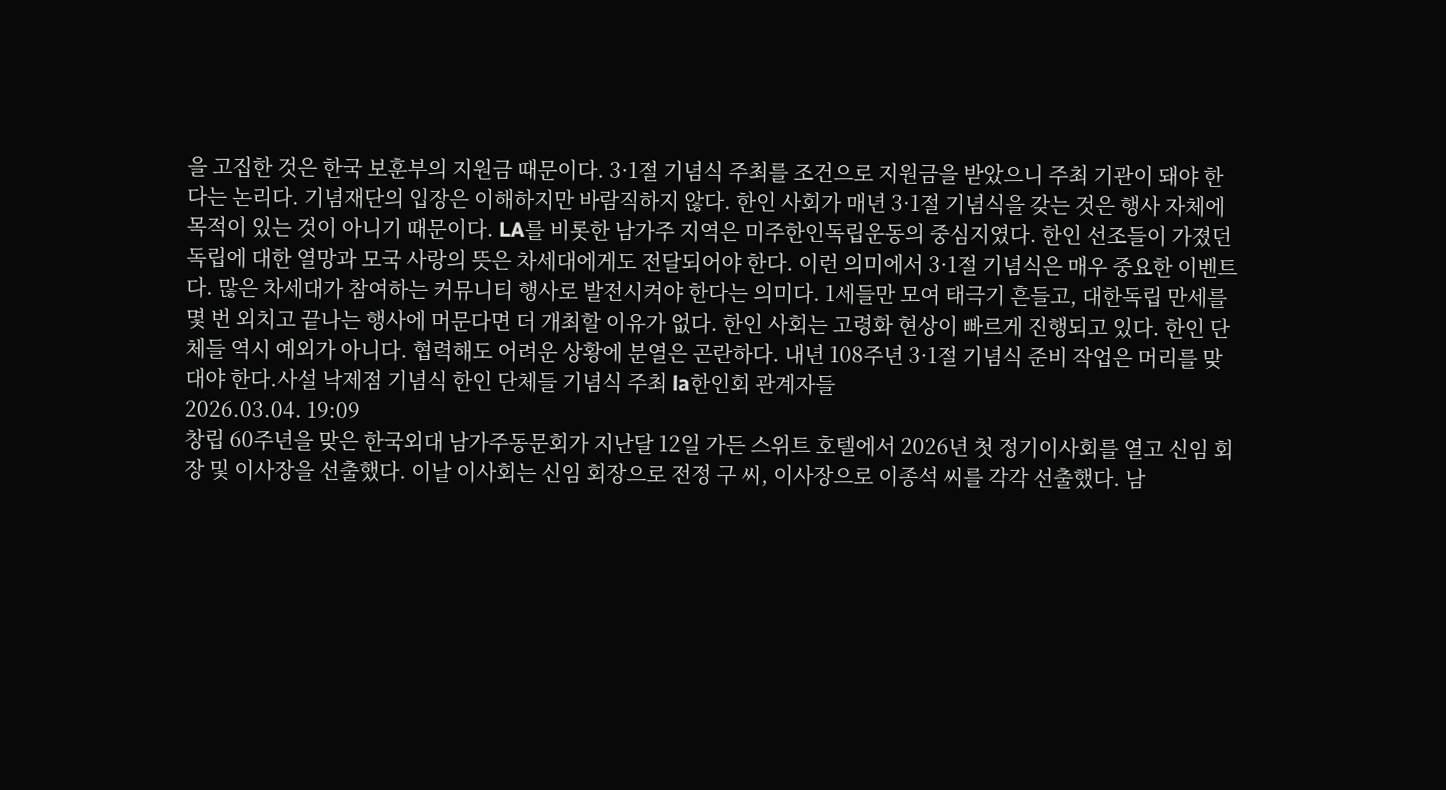을 고집한 것은 한국 보훈부의 지원금 때문이다. 3·1절 기념식 주최를 조건으로 지원금을 받았으니 주최 기관이 돼야 한다는 논리다. 기념재단의 입장은 이해하지만 바람직하지 않다. 한인 사회가 매년 3·1절 기념식을 갖는 것은 행사 자체에 목적이 있는 것이 아니기 때문이다. LA를 비롯한 남가주 지역은 미주한인독립운동의 중심지였다. 한인 선조들이 가졌던 독립에 대한 열망과 모국 사랑의 뜻은 차세대에게도 전달되어야 한다. 이런 의미에서 3·1절 기념식은 매우 중요한 이벤트다. 많은 차세대가 참여하는 커뮤니티 행사로 발전시켜야 한다는 의미다. 1세들만 모여 태극기 흔들고, 대한독립 만세를 몇 번 외치고 끝나는 행사에 머문다면 더 개최할 이유가 없다. 한인 사회는 고령화 현상이 빠르게 진행되고 있다. 한인 단체들 역시 예외가 아니다. 협력해도 어려운 상황에 분열은 곤란하다. 내년 108주년 3·1절 기념식 준비 작업은 머리를 맞대야 한다.사설 낙제점 기념식 한인 단체들 기념식 주최 la한인회 관계자들
2026.03.04. 19:09
창립 60주년을 맞은 한국외대 남가주동문회가 지난달 12일 가든 스위트 호텔에서 2026년 첫 정기이사회를 열고 신임 회장 및 이사장을 선출했다. 이날 이사회는 신임 회장으로 전정 구 씨, 이사장으로 이종석 씨를 각각 선출했다. 남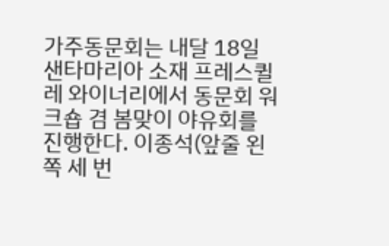가주동문회는 내달 18일 샌타마리아 소재 프레스퀼레 와이너리에서 동문회 워크숍 겸 봄맞이 야유회를 진행한다. 이종석(앞줄 왼쪽 세 번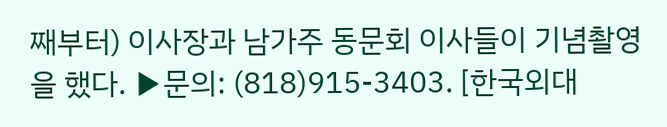째부터) 이사장과 남가주 동문회 이사들이 기념촬영을 했다. ▶문의: (818)915-3403. [한국외대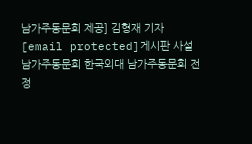남가주동문회 제공] 김형재 기자 [email protected]게시판 사설 남가주동문회 한국외대 남가주동문회 전정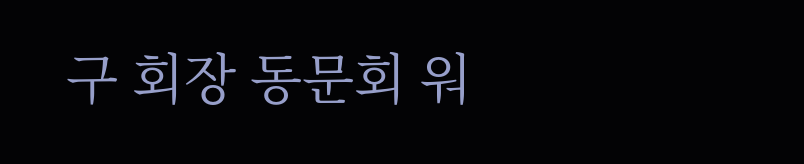구 회장 동문회 워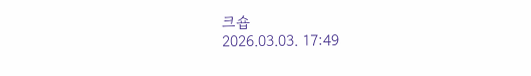크숍
2026.03.03. 17:49